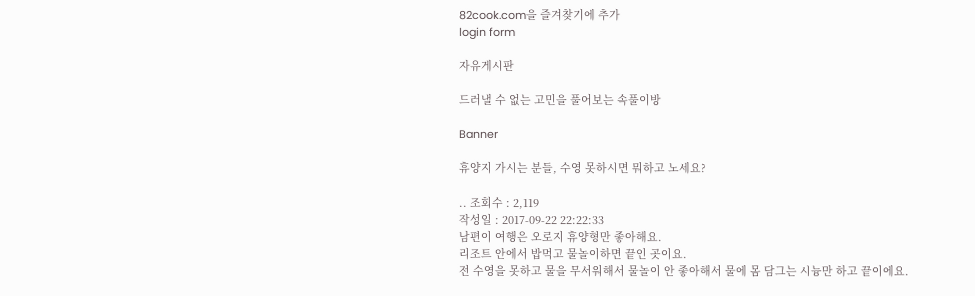82cook.com을 즐겨찾기에 추가
login form

자유게시판

드러낼 수 없는 고민을 풀어보는 속풀이방

Banner

휴양지 가시는 분들, 수영 못하시면 뭐하고 노세요?

.. 조회수 : 2,119
작성일 : 2017-09-22 22:22:33
남편이 여행은 오로지 휴양형만 좋아해요.
리조트 안에서 밥먹고 물놀이하면 끝인 곳이요.
전 수영을 못하고 물을 무서워해서 물놀이 안 좋아해서 물에 몸 담그는 시늉만 하고 끝이에요.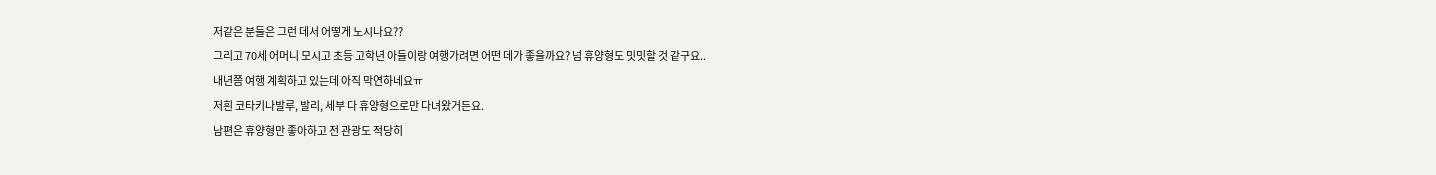저같은 분들은 그런 데서 어떻게 노시나요??
그리고 70세 어머니 모시고 초등 고학년 아들이랑 여행가려면 어떤 데가 좋을까요? 넘 휴양형도 밋밋할 것 같구요..
내년쯤 여행 계획하고 있는데 아직 막연하네요ㅠ
저흰 코타키나발루, 발리, 세부 다 휴양형으로만 다녀왔거든요.
남편은 휴양형만 좋아하고 전 관광도 적당히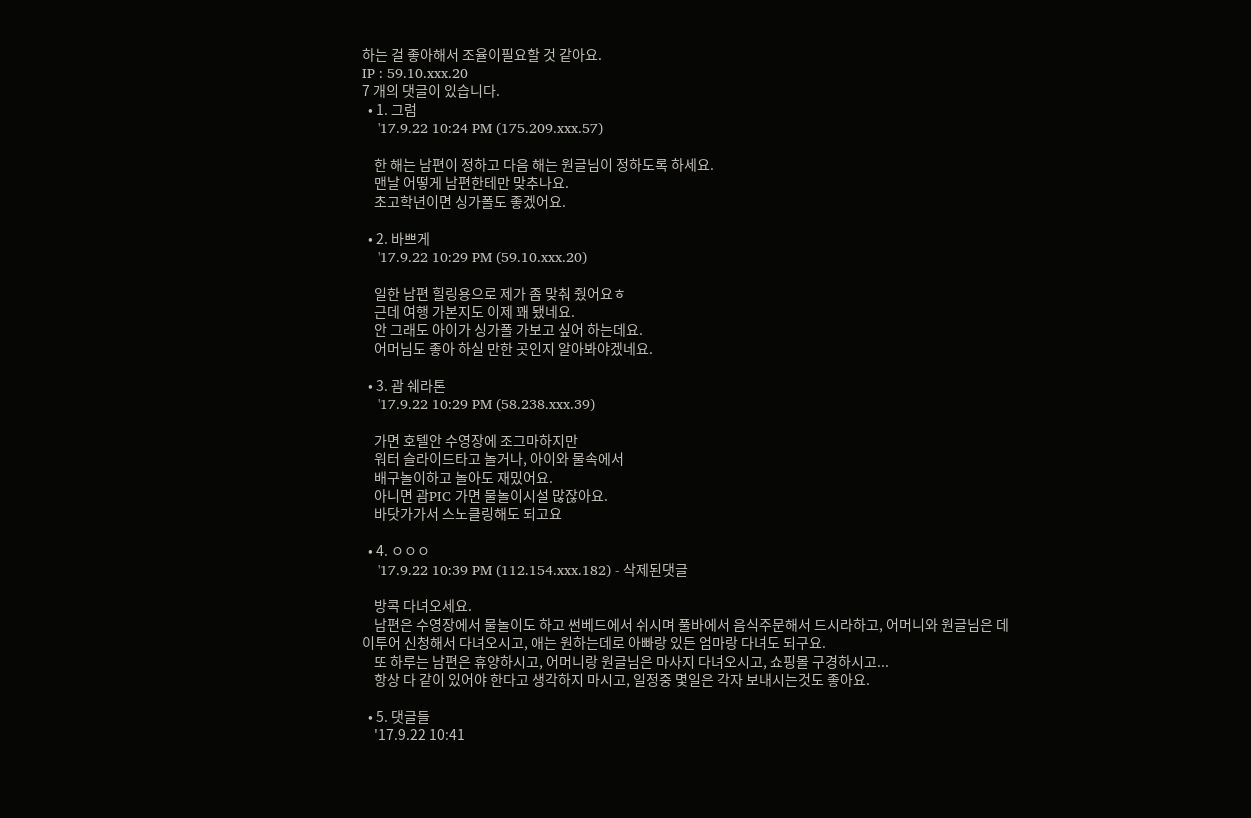하는 걸 좋아해서 조율이필요할 것 같아요.
IP : 59.10.xxx.20
7 개의 댓글이 있습니다.
  • 1. 그럼
    '17.9.22 10:24 PM (175.209.xxx.57)

    한 해는 남편이 정하고 다음 해는 원글님이 정하도록 하세요.
    맨날 어떻게 남편한테만 맞추나요.
    초고학년이면 싱가폴도 좋겠어요.

  • 2. 바쁘게
    '17.9.22 10:29 PM (59.10.xxx.20)

    일한 남편 힐링용으로 제가 좀 맞춰 줬어요ㅎ
    근데 여행 가본지도 이제 꽤 됐네요.
    안 그래도 아이가 싱가폴 가보고 싶어 하는데요.
    어머님도 좋아 하실 만한 곳인지 알아봐야겠네요.

  • 3. 괌 쉐라톤
    '17.9.22 10:29 PM (58.238.xxx.39)

    가면 호텔안 수영장에 조그마하지만
    워터 슬라이드타고 놀거나, 아이와 물속에서
    배구놀이하고 놀아도 재밌어요.
    아니면 괌PIC 가면 물놀이시설 많잖아요.
    바닷가가서 스노클링해도 되고요

  • 4. ㅇㅇㅇ
    '17.9.22 10:39 PM (112.154.xxx.182) - 삭제된댓글

    방콕 다녀오세요.
    남편은 수영장에서 물놀이도 하고 썬베드에서 쉬시며 풀바에서 음식주문해서 드시라하고, 어머니와 원글님은 데이투어 신청해서 다녀오시고, 애는 원하는데로 아빠랑 있든 엄마랑 다녀도 되구요.
    또 하루는 남편은 휴양하시고, 어머니랑 원글님은 마사지 다녀오시고, 쇼핑몰 구경하시고...
    항상 다 같이 있어야 한다고 생각하지 마시고, 일정중 몇일은 각자 보내시는것도 좋아요.

  • 5. 댓글들
    '17.9.22 10:41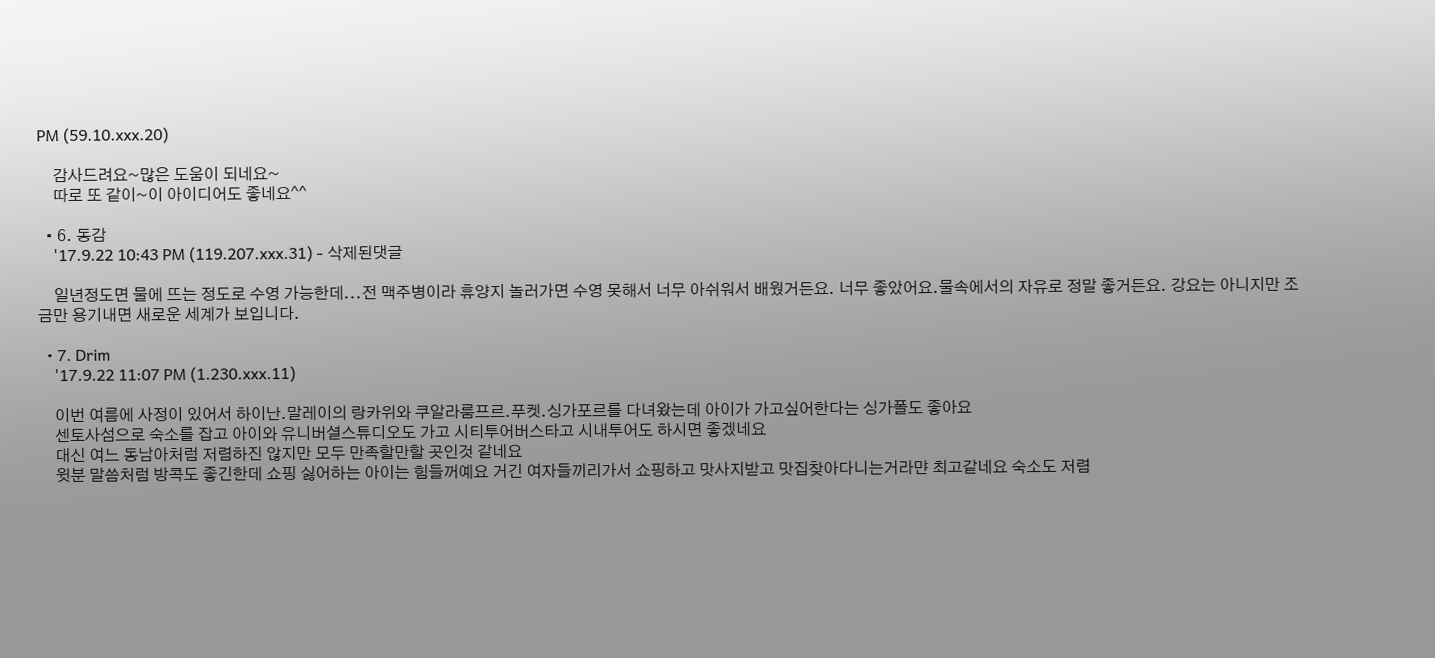PM (59.10.xxx.20)

    감사드려요~많은 도움이 되네요~
    따로 또 같이~이 아이디어도 좋네요^^

  • 6. 동감
    '17.9.22 10:43 PM (119.207.xxx.31) - 삭제된댓글

    일년정도면 물에 뜨는 정도로 수영 가능한데...전 맥주병이라 휴양지 놀러가면 수영 못해서 너무 아쉬워서 배웠거든요. 너무 좋았어요.물속에서의 자유로 정말 좋거든요. 강요는 아니지만 조금만 용기내면 새로운 세계가 보입니다.

  • 7. Drim
    '17.9.22 11:07 PM (1.230.xxx.11)

    이번 여름에 사정이 있어서 하이난.말레이의 랑카위와 쿠알라룸프르.푸켓.싱가포르를 다녀왔는데 아이가 가고싶어한다는 싱가폴도 좋아요
    센토사섬으로 숙소를 잡고 아이와 유니버셜스튜디오도 가고 시티투어버스타고 시내투어도 하시면 좋겠네요
    대신 여느 동남아처럼 저렴하진 않지만 모두 만족할만할 곳인것 같네요
    윗분 말씀처럼 방콕도 좋긴한데 쇼핑 싫어하는 아이는 힘들꺼예요 거긴 여자들끼리가서 쇼핑하고 맛사지받고 맛집찾아다니는거라먄 최고같네요 숙소도 저렴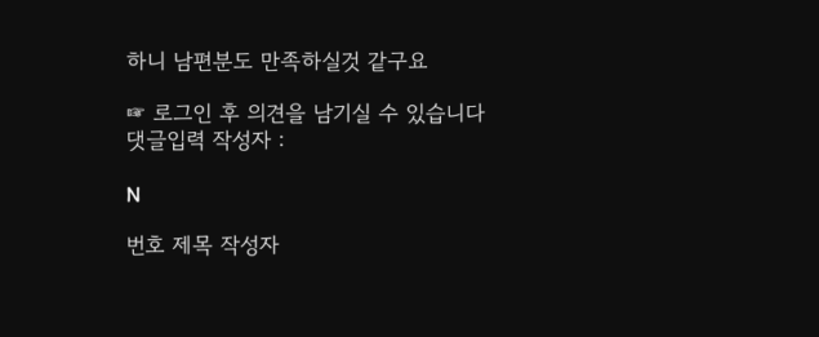하니 남편분도 만족하실것 같구요

☞ 로그인 후 의견을 남기실 수 있습니다
댓글입력 작성자 :

N

번호 제목 작성자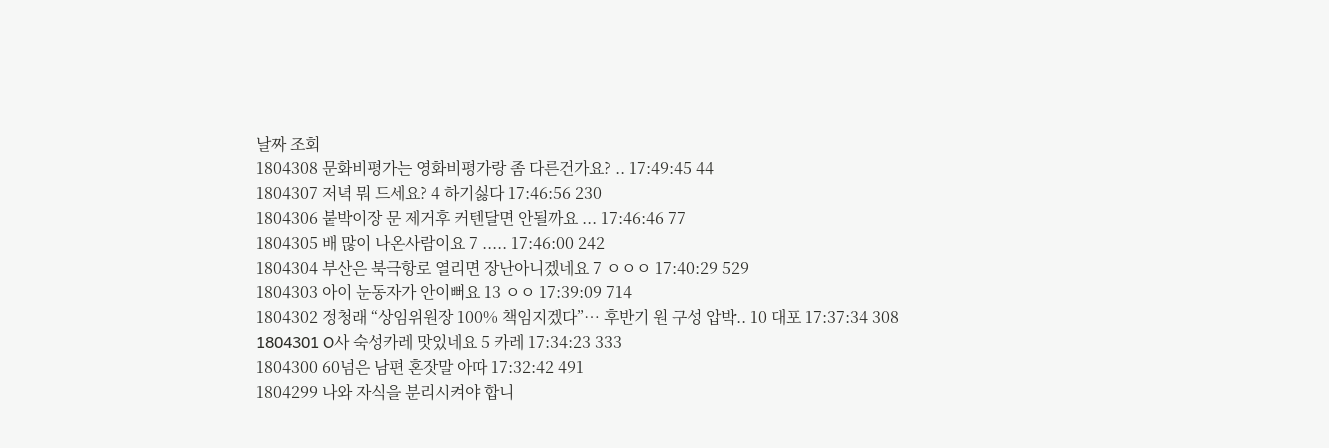날짜 조회
1804308 문화비평가는 영화비평가랑 좀 다른건가요? .. 17:49:45 44
1804307 저녁 뭐 드세요? 4 하기싫다 17:46:56 230
1804306 붙박이장 문 제거후 커텐달면 안될까요 ... 17:46:46 77
1804305 배 많이 나온사람이요 7 ..... 17:46:00 242
1804304 부산은 북극항로 열리면 장난아니겠네요 7 ㅇㅇㅇ 17:40:29 529
1804303 아이 눈동자가 안이뻐요 13 ㅇㅇ 17:39:09 714
1804302 정청래 “상임위원장 100% 책임지겠다”… 후반기 원 구성 압박.. 10 대포 17:37:34 308
1804301 O사 숙성카레 맛있네요 5 카레 17:34:23 333
1804300 60넘은 남편 혼잣말 아따 17:32:42 491
1804299 나와 자식을 분리시켜야 합니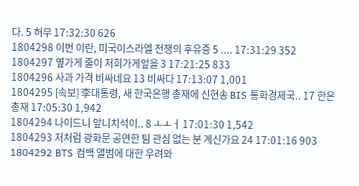다. 5 허무 17:32:30 626
1804298 이번 이란, 미국이스라엘 전쟁의 후유증 5 .... 17:31:29 352
1804297 옆가게 줄이 저희가게앞을 3 17:21:25 833
1804296 사과 가격 비싸네요 13 비싸다 17:13:07 1,001
1804295 [속보] 李대통령, 새 한국은행 총재에 신현송 BIS 통화경제국.. 17 한은총재 17:05:30 1,942
1804294 나이드니 앞니치석이.. 8 ㅗㅗㅓ 17:01:30 1,542
1804293 저처럼 광화문 공연한 팀 관심 없는 분 계신가요 24 17:01:16 903
1804292 BTS 컴백 앨범에 대한 우려와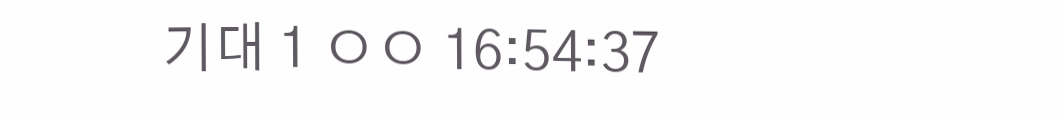기대 1 ㅇㅇ 16:54:37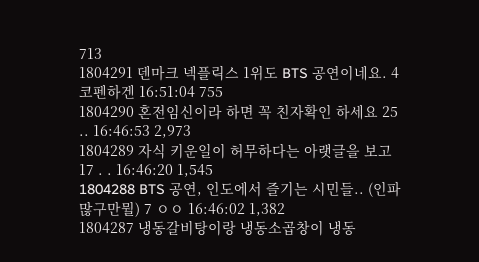713
1804291 덴마크 넥플릭스 1위도 BTS 공연이네요. 4 코펜하겐 16:51:04 755
1804290 혼전임신이라 하면 꼭 친자확인 하세요 25 .. 16:46:53 2,973
1804289 자식 키운일이 허무하다는 아랫글을 보고 17 . . 16:46:20 1,545
1804288 BTS 공연, 인도에서 즐기는 시민들.. (인파 많구만뭘) 7 ㅇㅇ 16:46:02 1,382
1804287 냉동갈비탕이랑 냉동소곱창이 냉동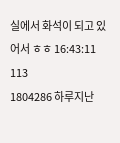실에서 화석이 되고 있어서 ㅎㅎ 16:43:11 113
1804286 하루지난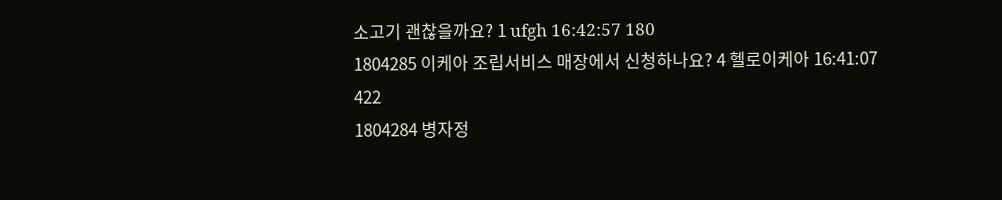소고기 괜찮을까요? 1 ufgh 16:42:57 180
1804285 이케아 조립서비스 매장에서 신청하나요? 4 헬로이케아 16:41:07 422
1804284 병자정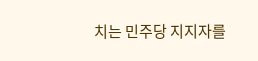치는 민주당 지지자를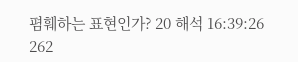폄훼하는 표현인가? 20 해석 16:39:26 262